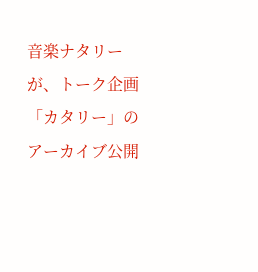音楽ナタリーが、トーク企画「カタリー」のアーカイブ公開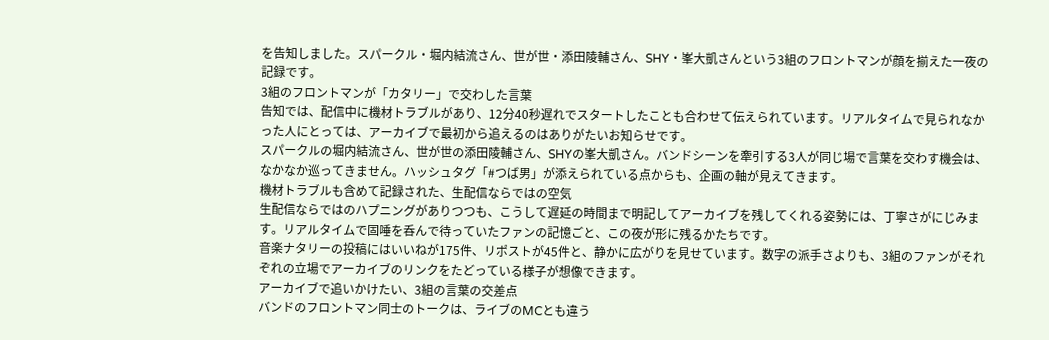を告知しました。スパークル・堀内結流さん、世が世・添田陵輔さん、SHY・峯大凱さんという3組のフロントマンが顔を揃えた一夜の記録です。
3組のフロントマンが「カタリー」で交わした言葉
告知では、配信中に機材トラブルがあり、12分40秒遅れでスタートしたことも合わせて伝えられています。リアルタイムで見られなかった人にとっては、アーカイブで最初から追えるのはありがたいお知らせです。
スパークルの堀内結流さん、世が世の添田陵輔さん、SHYの峯大凱さん。バンドシーンを牽引する3人が同じ場で言葉を交わす機会は、なかなか巡ってきません。ハッシュタグ「#つば男」が添えられている点からも、企画の軸が見えてきます。
機材トラブルも含めて記録された、生配信ならではの空気
生配信ならではのハプニングがありつつも、こうして遅延の時間まで明記してアーカイブを残してくれる姿勢には、丁寧さがにじみます。リアルタイムで固唾を呑んで待っていたファンの記憶ごと、この夜が形に残るかたちです。
音楽ナタリーの投稿にはいいねが175件、リポストが45件と、静かに広がりを見せています。数字の派手さよりも、3組のファンがそれぞれの立場でアーカイブのリンクをたどっている様子が想像できます。
アーカイブで追いかけたい、3組の言葉の交差点
バンドのフロントマン同士のトークは、ライブのMCとも違う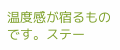温度感が宿るものです。ステー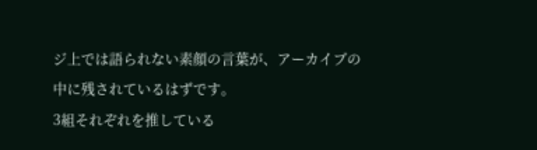ジ上では語られない素顔の言葉が、アーカイブの中に残されているはずです。
3組それぞれを推している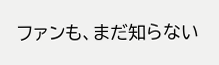ファンも、まだ知らない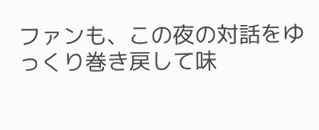ファンも、この夜の対話をゆっくり巻き戻して味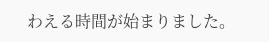わえる時間が始まりました。